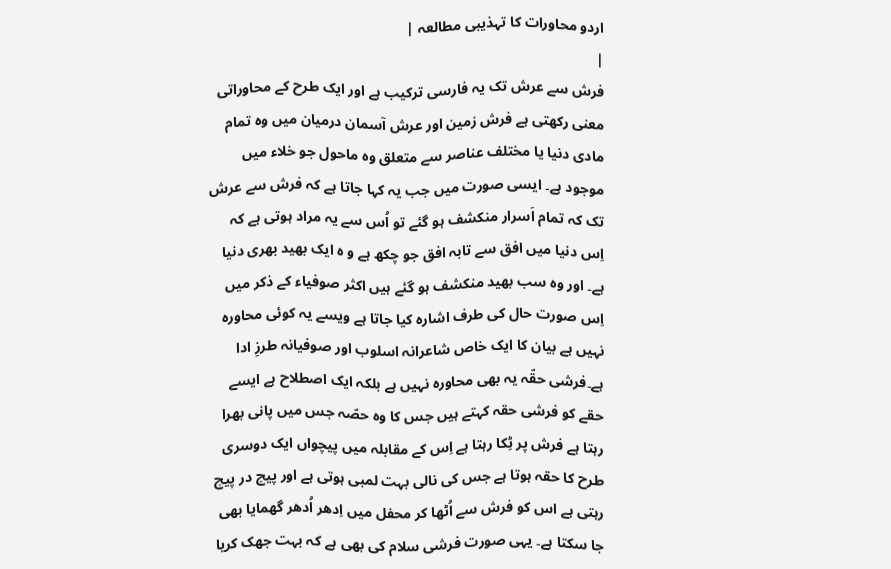اردو محاورات کا تہذیبی مطالعہ |
|
فرش سے عرش تک یہ فارسی ترکیب ہے اور ایک طرح کے محاوراتی معنی رکھتی ہے فرش زمین اور عرش آسمان درمیان میں وہ تمام مادی دنیا یا مختلف عناصر سے متعلق وہ ماحول جو خلاء میں موجود ہے۔ ایسی صورت میں جب یہ کہا جاتا ہے کہ فرش سے عرش تک کہ تمام اَسرار منکشف ہو گئے تو اُس سے یہ مراد ہوتی ہے کہ اِس دنیا میں افق سے تابہ افق جو چکھ ہے و ہ ایک بھید بھری دنیا ہے۔ اور وہ سب بھید منکشف ہو گئے ہیں اکثر صوفیاء کے ذکر میں اِس صورت حال کی طرف اشارہ کیا جاتا ہے ویسے یہ کوئی محاورہ نہیں ہے بیان کا ایک خاص شاعرانہ اسلوب اور صوفیانہ طرزِ ادا ہے۔فرشی حقّہ یہ بھی محاورہ نہیں ہے بلکہ ایک اصطلاح ہے ایسے حقے کو فرشی حقہ کہتے ہیں جس کا وہ حصّہ جس میں پانی بھرا رہتا ہے فرش پر ٹِکا رہتا ہے اِس کے مقابلہ میں پیچواں ایک دوسری طرح کا حقہ ہوتا ہے جس کی نالی بہت لمبی ہوتی ہے اور پیچ در پیچ رہتی ہے اس کو فرش سے اُٹھا کر محفل میں اِدھر اُدھر گھمایا بھی جا سکتا ہے۔ یہی صورت فرشی سلام کی بھی ہے کہ بہت جھک کریا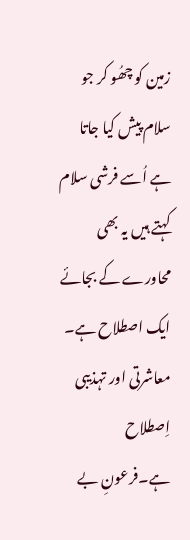زمین کو چھُو کر جو سلام پیش کیا جاتا ہے اُسے فرشی سلام کہتے ہیں یہ بھی محاورے کے بجائے ایک اصطلاح ہے۔ معاشرتی اور تہذیبی اِصطلاح ہے۔فرعونِ بے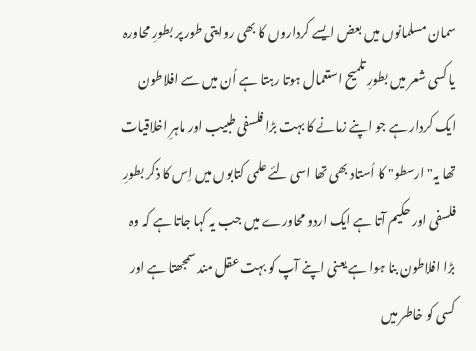سمان مسلمانوں میں بعض ایسے کرداروں کا بھی روایتی طور پر بطورِ محاورہ یا کسی شعر میں بطورِ تلمیح استعمال ہوتا رہتا ہے اُن میں سے افلاطون ایک کردار ہے جو اپنے زمانے کا بہت بڑا فلسفی طبیب اور ماہرِ اخلاقیات تھا یہ" ارسطو" کا اُستاد بھی تھا اسی لئے علمی کتابوں میں اِس کا ذکر بطورِ فلسفی اور حکیم آتا ہے ایک اردو محاورے میں جب یہ کہا جاتا ہے کہ وہ بڑا افلاطون بنا ہوا ہے یعنی اپنے آپ کو بہت عقل مند سمجھتا ہے اور کسی کو خاطر میں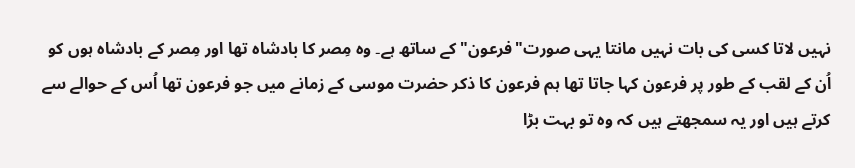نہیں لاتا کسی کی بات نہیں مانتا یہی صورت"فرعون" کے ساتھ ہے۔ وہ مِصر کا بادشاہ تھا اور مِصر کے بادشاہ ہوں کو اُن کے لقب کے طور پر فرعون کہا جاتا تھا ہم فرعون کا ذکر حضرت موسی کے زمانے میں جو فرعون تھا اُس کے حوالے سے کرتے ہیں اور یہ سمجھتے ہیں کہ وہ تو بہت بڑا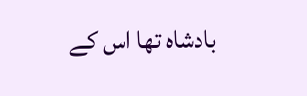بادشاہ تھا اس کے